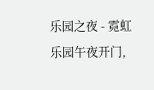乐园之夜 - 霓虹乐园午夜开门,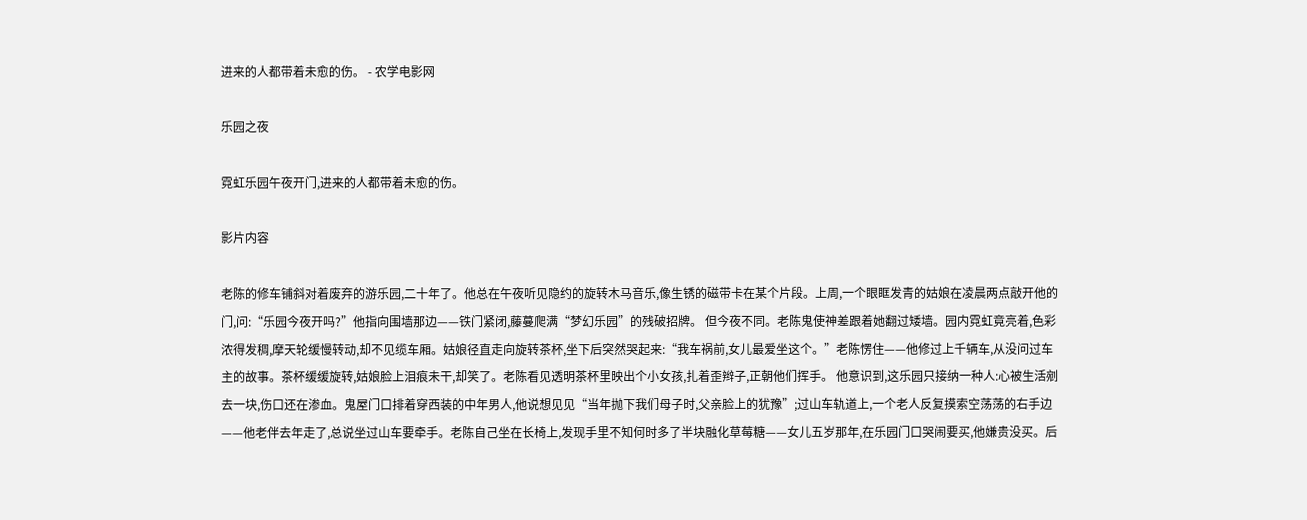进来的人都带着未愈的伤。 - 农学电影网

乐园之夜

霓虹乐园午夜开门,进来的人都带着未愈的伤。

影片内容

老陈的修车铺斜对着废弃的游乐园,二十年了。他总在午夜听见隐约的旋转木马音乐,像生锈的磁带卡在某个片段。上周,一个眼眶发青的姑娘在凌晨两点敲开他的门,问:“乐园今夜开吗?”他指向围墙那边——铁门紧闭,藤蔓爬满“梦幻乐园”的残破招牌。 但今夜不同。老陈鬼使神差跟着她翻过矮墙。园内霓虹竟亮着,色彩浓得发稠,摩天轮缓慢转动,却不见缆车厢。姑娘径直走向旋转茶杯,坐下后突然哭起来:“我车祸前,女儿最爱坐这个。”老陈愣住——他修过上千辆车,从没问过车主的故事。茶杯缓缓旋转,姑娘脸上泪痕未干,却笑了。老陈看见透明茶杯里映出个小女孩,扎着歪辫子,正朝他们挥手。 他意识到,这乐园只接纳一种人:心被生活剜去一块,伤口还在渗血。鬼屋门口排着穿西装的中年男人,他说想见见“当年抛下我们母子时,父亲脸上的犹豫”;过山车轨道上,一个老人反复摸索空荡荡的右手边——他老伴去年走了,总说坐过山车要牵手。老陈自己坐在长椅上,发现手里不知何时多了半块融化草莓糖——女儿五岁那年,在乐园门口哭闹要买,他嫌贵没买。后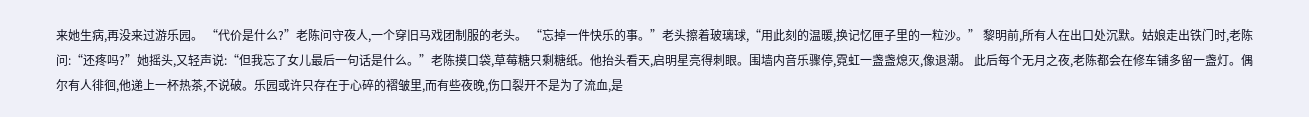来她生病,再没来过游乐园。 “代价是什么?”老陈问守夜人,一个穿旧马戏团制服的老头。 “忘掉一件快乐的事。”老头擦着玻璃球,“用此刻的温暖,换记忆匣子里的一粒沙。” 黎明前,所有人在出口处沉默。姑娘走出铁门时,老陈问:“还疼吗?”她摇头,又轻声说:“但我忘了女儿最后一句话是什么。”老陈摸口袋,草莓糖只剩糖纸。他抬头看天,启明星亮得刺眼。围墙内音乐骤停,霓虹一盏盏熄灭,像退潮。 此后每个无月之夜,老陈都会在修车铺多留一盏灯。偶尔有人徘徊,他递上一杯热茶,不说破。乐园或许只存在于心碎的褶皱里,而有些夜晚,伤口裂开不是为了流血,是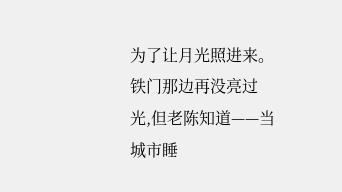为了让月光照进来。铁门那边再没亮过光,但老陈知道——当城市睡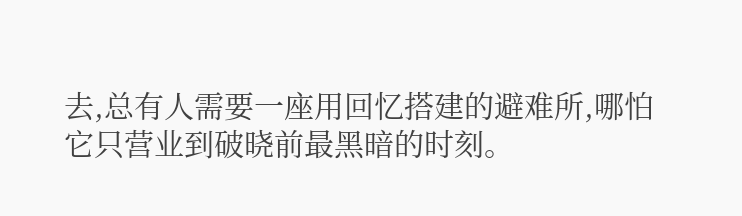去,总有人需要一座用回忆搭建的避难所,哪怕它只营业到破晓前最黑暗的时刻。